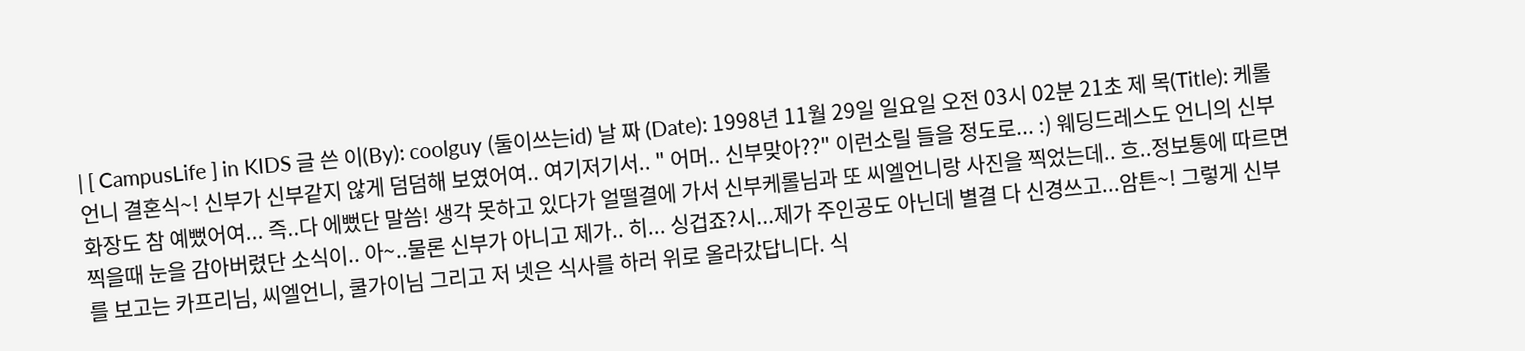| [ CampusLife ] in KIDS 글 쓴 이(By): coolguy (둘이쓰는id) 날 짜 (Date): 1998년 11월 29일 일요일 오전 03시 02분 21초 제 목(Title): 케롤언니 결혼식~! 신부가 신부같지 않게 덤덤해 보였어여.. 여기저기서.. " 어머.. 신부맞아??" 이런소릴 들을 정도로... :) 웨딩드레스도 언니의 신부화장도 참 예뻤어여... 즉..다 에뻤단 말씀! 생각 못하고 있다가 얼떨결에 가서 신부케롤님과 또 씨엘언니랑 사진을 찍었는데.. 흐..정보통에 따르면 찍을때 눈을 감아버렸단 소식이.. 아~..물론 신부가 아니고 제가.. 히... 싱겁죠?시...제가 주인공도 아닌데 별결 다 신경쓰고...암튼~! 그렇게 신부를 보고는 카프리님, 씨엘언니, 쿨가이님 그리고 저 넷은 식사를 하러 위로 올라갔답니다. 식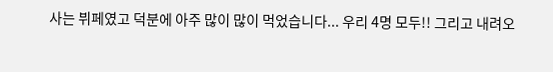사는 뷔페였고 덕분에 아주 많이 많이 먹었습니다... 우리 4명 모두!! 그리고 내려오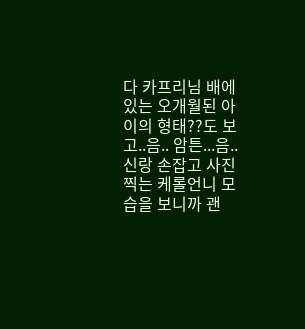다 카프리님 배에 있는 오개월된 아이의 형태??도 보고..음.. 암튼...음.. 신랑 손잡고 사진찍는 케롤언니 모습을 보니까 괜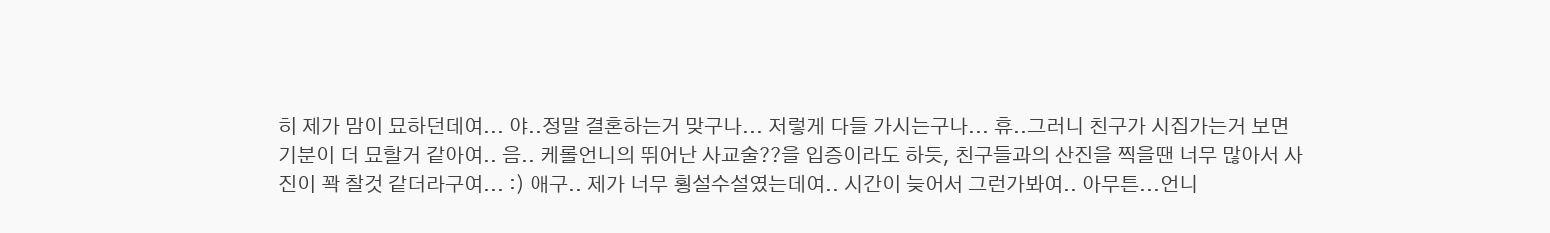히 제가 맘이 묘하던데여... 야..정말 결혼하는거 맞구나... 저렇게 다들 가시는구나... 휴..그러니 친구가 시집가는거 보면 기분이 더 묘할거 같아여.. 음.. 케롤언니의 뛰어난 사교술??을 입증이라도 하듯, 친구들과의 산진을 찍을땐 너무 많아서 사진이 꽉 찰것 같더라구여... :) 애구.. 제가 너무 횡설수설였는데여.. 시간이 늦어서 그런가봐여.. 아무튼...언니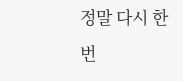정말 다시 한번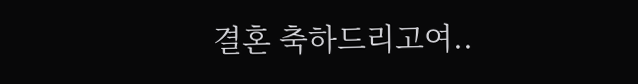결혼 축하드리고여..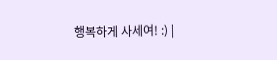행복하게 사세여! :) |